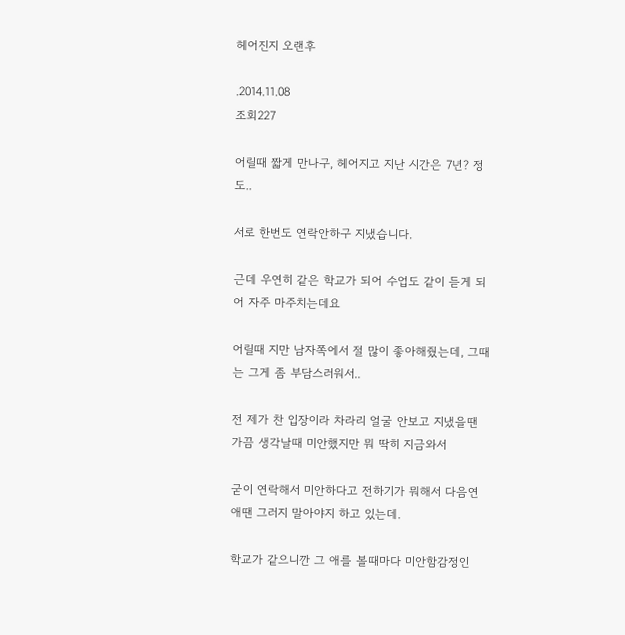헤어진지 오랜후

.2014.11.08
조회227

어릴때 짧게 만나구, 헤어지고 지난 시간은 7년? 정도..

서로 한번도 연락안하구 지냈습니다.

근데 우연히 같은 학교가 되어 수업도 같이 듣게 되어 자주 마주치는데요

어릴때 지만 남자쪽에서 절 많이 좋아해줬는데, 그때는 그게 좀 부담스러워서..

전 제가 찬 입장이라 차라리 얼굴 안보고 지냈을땐 가끔 생각날때 미안했지만 뭐 딱히 지금와서

굳이 연락해서 미안하다고 전하기가 뭐해서 다음연애땐 그러지 말아야지 하고 있는데.

학교가 같으니깐 그 애를 볼때마다 미안함감정인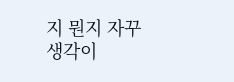지 뭔지 자꾸 생각이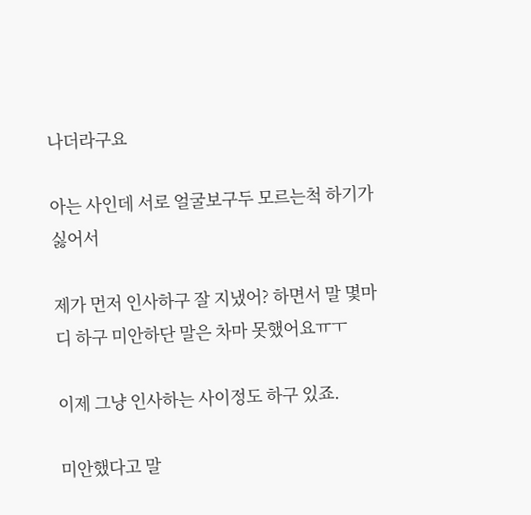나더라구요

아는 사인데 서로 얼굴보구두 모르는척 하기가 싫어서

제가 먼저 인사하구 잘 지냈어? 하면서 말 몇마디 하구 미안하단 말은 차마 못했어요ㅠㅜ

이제 그냥 인사하는 사이정도 하구 있죠.

미안했다고 말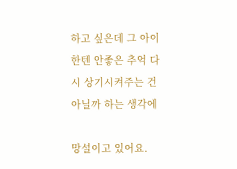하고 싶은데 그 아이한텐 안좋은 추억 다시 상기시켜주는 건 아닐까 하는 생각에

망설이고 있어요.